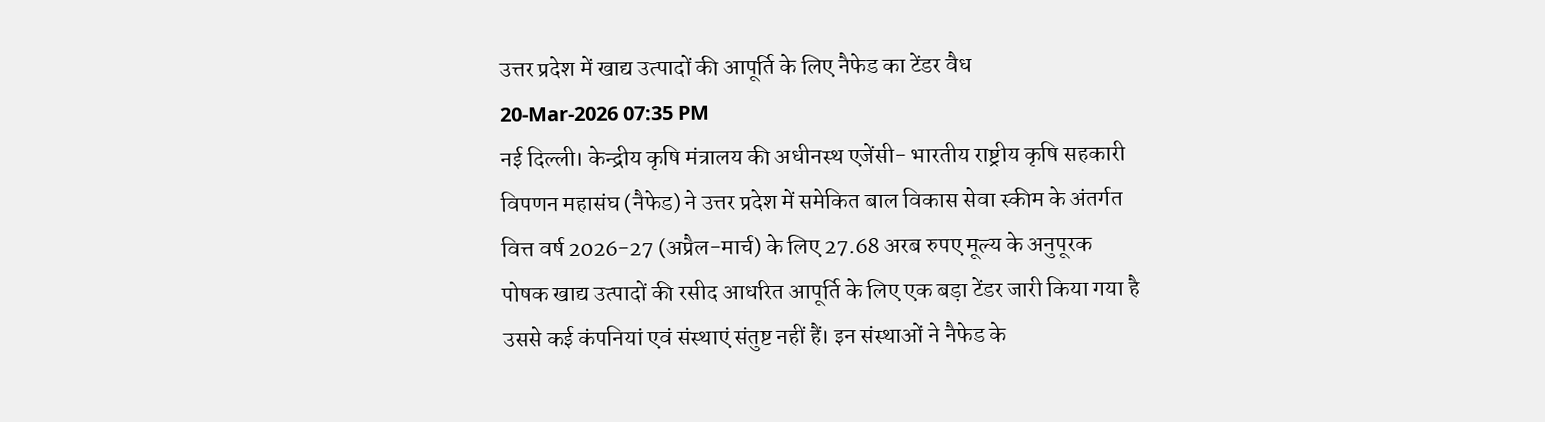उत्तर प्रदेश में खाद्य उत्पादों की आपूर्ति के लिए नैफेड का टेंडर वैध
20-Mar-2026 07:35 PM
नई दिल्ली। केन्द्रीय कृषि मंत्रालय की अधीनस्थ एजेंसी- भारतीय राष्ट्रीय कृषि सहकारी विपणन महासंघ (नैफेड) ने उत्तर प्रदेश में समेकित बाल विकास सेवा स्कीम के अंतर्गत वित्त वर्ष 2026-27 (अप्रैल-मार्च) के लिए 27.68 अरब रुपए मूल्य के अनुपूरक पोषक खाद्य उत्पादों की रसीद आधरित आपूर्ति के लिए एक बड़ा टेंडर जारी किया गया है
उससे कई कंपनियां एवं संस्थाएं संतुष्ट नहीं हैं। इन संस्थाओं ने नैफेड के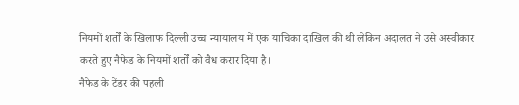नियमों शर्तों के खिलाफ दिल्ली उच्च न्यायालय में एक याचिका दाखिल की थी लेकिन अदालत ने उसे अस्वीकार करते हुए नैफेड के नियमों शर्तों को वैध करार दिया है।
नैफेड के टेंडर की पहली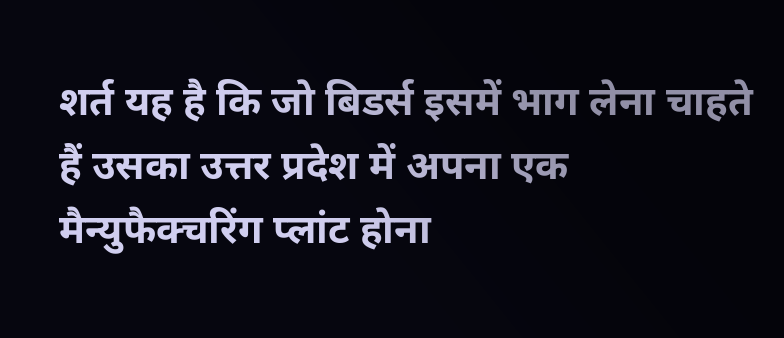शर्त यह है कि जो बिडर्स इसमें भाग लेना चाहते हैं उसका उत्तर प्रदेश में अपना एक मैन्युफैक्चरिंग प्लांट होना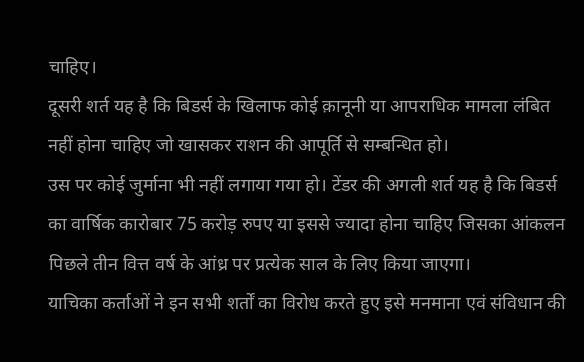चाहिए।
दूसरी शर्त यह है कि बिडर्स के खिलाफ कोई क़ानूनी या आपराधिक मामला लंबित नहीं होना चाहिए जो खासकर राशन की आपूर्ति से सम्बन्धित हो।
उस पर कोई जुर्माना भी नहीं लगाया गया हो। टेंडर की अगली शर्त यह है कि बिडर्स का वार्षिक कारोबार 75 करोड़ रुपए या इससे ज्यादा होना चाहिए जिसका आंकलन पिछले तीन वित्त वर्ष के आंध्र पर प्रत्येक साल के लिए किया जाएगा।
याचिका कर्ताओं ने इन सभी शर्तों का विरोध करते हुए इसे मनमाना एवं संविधान की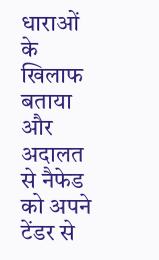धाराओं के खिलाफ बताया और अदालत से नैफेड को अपने टेंडर से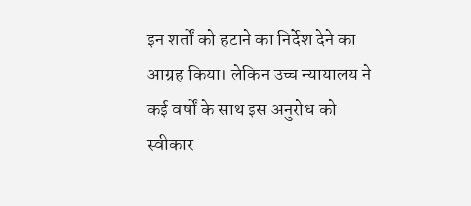इन शर्तों को हटाने का निर्देश देने का आग्रह किया। लेकिन उच्च न्यायालय ने कई वर्षों के साथ इस अनुरोध को स्वीकार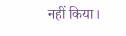नहीं किया।